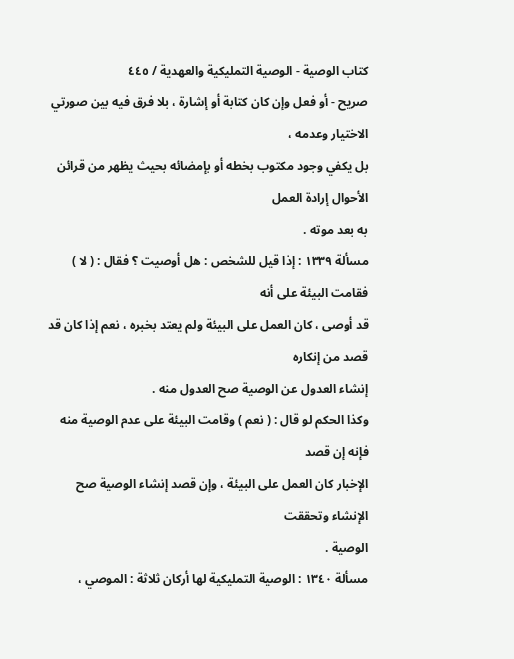كتاب الوصية - الوصية التمليكية والعهدية / ٤٤٥
صريح - أو فعل وإن كان كتابة أو إشارة ، بلا فرق فيه بين صورتي الاختيار وعدمه ،
بل يكفي وجود مكتوب بخطه أو بإمضائه بحيث يظهر من قرائن الأحوال إرادة العمل
به بعد موته .
مسألة ۱۳۳۹ : إذا قيل للشخص : هل أوصيت ؟ فقال : ( لا ) فقامت البيئة على أنه
قد أوصى ، كان العمل على البيئة ولم يعتد بخبره ، نعم إذا كان قد قصد من إنكاره
إنشاء العدول عن الوصية صح العدول منه .
وكذا الحكم لو قال : ( نعم ) وقامت البيئة على عدم الوصية منه فإنه إن قصد
الإخبار كان العمل على البيئة ، وإن قصد إنشاء الوصية صح الإنشاء وتحققت
الوصية .
مسألة ١٣٤٠ : الوصية التمليكية لها أركان ثلاثة : الموصي ،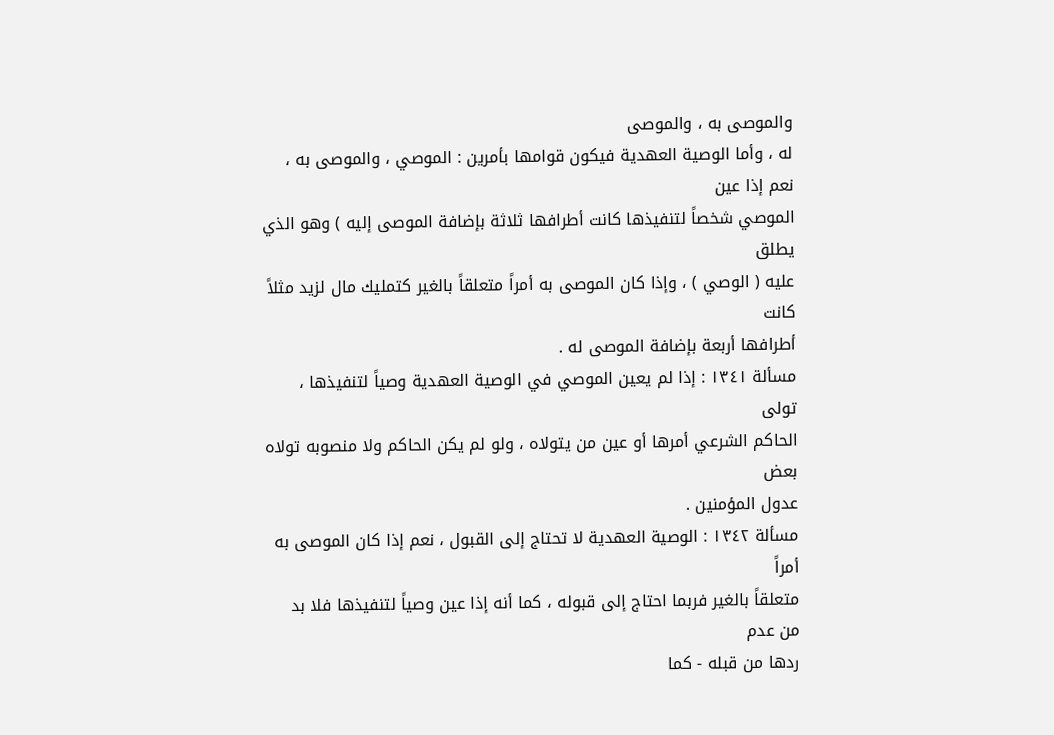والموصى به ، والموصى
له ، وأما الوصية العهدية فيكون قوامها بأمرين : الموصي ، والموصى به ، نعم إذا عين
الموصي شخصاً لتنفيذها كانت أطرافها ثلاثة بإضافة الموصى إليه ) وهو الذي يطلق
عليه ( الوصي ) ، وإذا كان الموصى به أمراً متعلقاً بالغير كتمليك مال لزيد مثلاً كانت
أطرافها أربعة بإضافة الموصى له .
مسألة ١٣٤١ : إذا لم يعين الموصي في الوصية العهدية وصياً لتنفيذها ، تولى
الحاكم الشرعي أمرها أو عين من يتولاه ، ولو لم يكن الحاكم ولا منصوبه تولاه بعض
عدول المؤمنين .
مسألة ١٣٤٢ : الوصية العهدية لا تحتاج إلى القبول ، نعم إذا كان الموصى به أمراً
متعلقاً بالغير فربما احتاج إلى قبوله ، كما أنه إذا عين وصياً لتنفيذها فلا بد من عدم
ردها من قبله - كما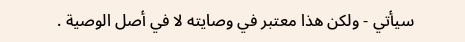سيأتي - ولكن هذا معتبر في وصايته لا في أصل الوصية .